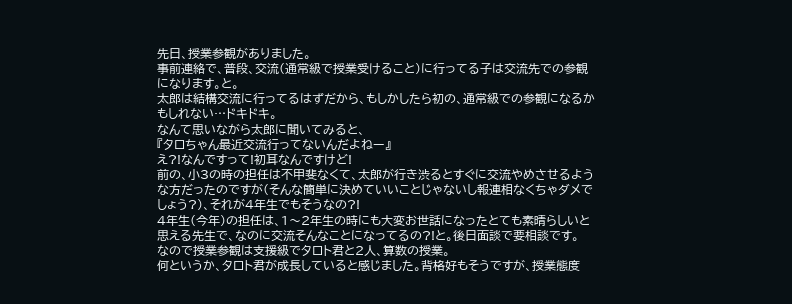先日、授業参観がありました。
事前連絡で、普段、交流(通常級で授業受けること)に行ってる子は交流先での参観になります。と。
太郎は結構交流に行ってるはずだから、もしかしたら初の、通常級での参観になるかもしれない…ドキドキ。
なんて思いながら太郎に聞いてみると、
『タロちゃん最近交流行ってないんだよねー』
え?!なんですって!初耳なんですけど!
前の、小3の時の担任は不甲斐なくて、太郎が行き渋るとすぐに交流やめさせるような方だったのですが(そんな簡単に決めていいことじゃないし報連相なくちゃダメでしょう?)、それが4年生でもそうなの?!
4年生(今年)の担任は、1〜2年生の時にも大変お世話になったとても素晴らしいと思える先生で、なのに交流そんなことになってるの?!と。後日面談で要相談です。
なので授業参観は支援級でタロト君と2人、算数の授業。
何というか、タロト君が成長していると感じました。背格好もそうですが、授業態度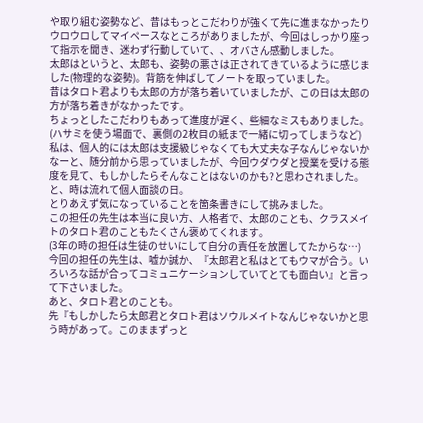や取り組む姿勢など、昔はもっとこだわりが強くて先に進まなかったりウロウロしてマイペースなところがありましたが、今回はしっかり座って指示を聞き、迷わず行動していて、、オバさん感動しました。
太郎はというと、太郎も、姿勢の悪さは正されてきているように感じました(物理的な姿勢)。背筋を伸ばしてノートを取っていました。
昔はタロト君よりも太郎の方が落ち着いていましたが、この日は太郎の方が落ち着きがなかったです。
ちょっとしたこだわりもあって進度が遅く、些細なミスもありました。(ハサミを使う場面で、裏側の2枚目の紙まで一緒に切ってしまうなど)
私は、個人的には太郎は支援級じゃなくても大丈夫な子なんじゃないかなーと、随分前から思っていましたが、今回ウダウダと授業を受ける態度を見て、もしかしたらそんなことはないのかも?と思わされました。
と、時は流れて個人面談の日。
とりあえず気になっていることを箇条書きにして挑みました。
この担任の先生は本当に良い方、人格者で、太郎のことも、クラスメイトのタロト君のこともたくさん褒めてくれます。
(3年の時の担任は生徒のせいにして自分の責任を放置してたからな…)
今回の担任の先生は、嘘か誠か、『太郎君と私はとてもウマが合う。いろいろな話が合ってコミュニケーションしていてとても面白い』と言って下さいました。
あと、タロト君とのことも。
先『もしかしたら太郎君とタロト君はソウルメイトなんじゃないかと思う時があって。このままずっと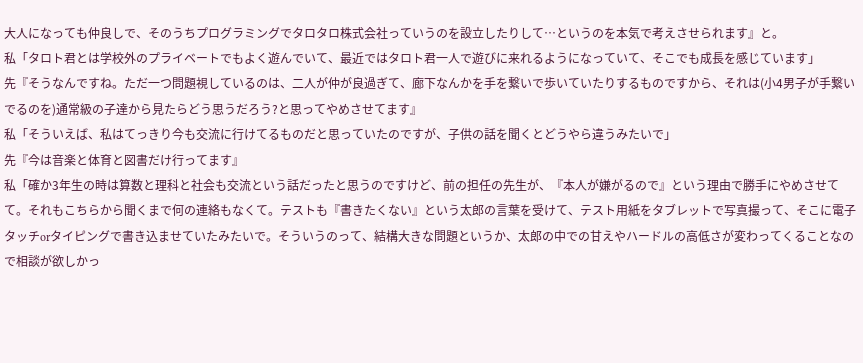大人になっても仲良しで、そのうちプログラミングでタロタロ株式会社っていうのを設立したりして…というのを本気で考えさせられます』と。
私「タロト君とは学校外のプライベートでもよく遊んでいて、最近ではタロト君一人で遊びに来れるようになっていて、そこでも成長を感じています」
先『そうなんですね。ただ一つ問題視しているのは、二人が仲が良過ぎて、廊下なんかを手を繋いで歩いていたりするものですから、それは(小4男子が手繋いでるのを)通常級の子達から見たらどう思うだろう?と思ってやめさせてます』
私「そういえば、私はてっきり今も交流に行けてるものだと思っていたのですが、子供の話を聞くとどうやら違うみたいで」
先『今は音楽と体育と図書だけ行ってます』
私「確か3年生の時は算数と理科と社会も交流という話だったと思うのですけど、前の担任の先生が、『本人が嫌がるので』という理由で勝手にやめさせてて。それもこちらから聞くまで何の連絡もなくて。テストも『書きたくない』という太郎の言葉を受けて、テスト用紙をタブレットで写真撮って、そこに電子タッチorタイピングで書き込ませていたみたいで。そういうのって、結構大きな問題というか、太郎の中での甘えやハードルの高低さが変わってくることなので相談が欲しかっ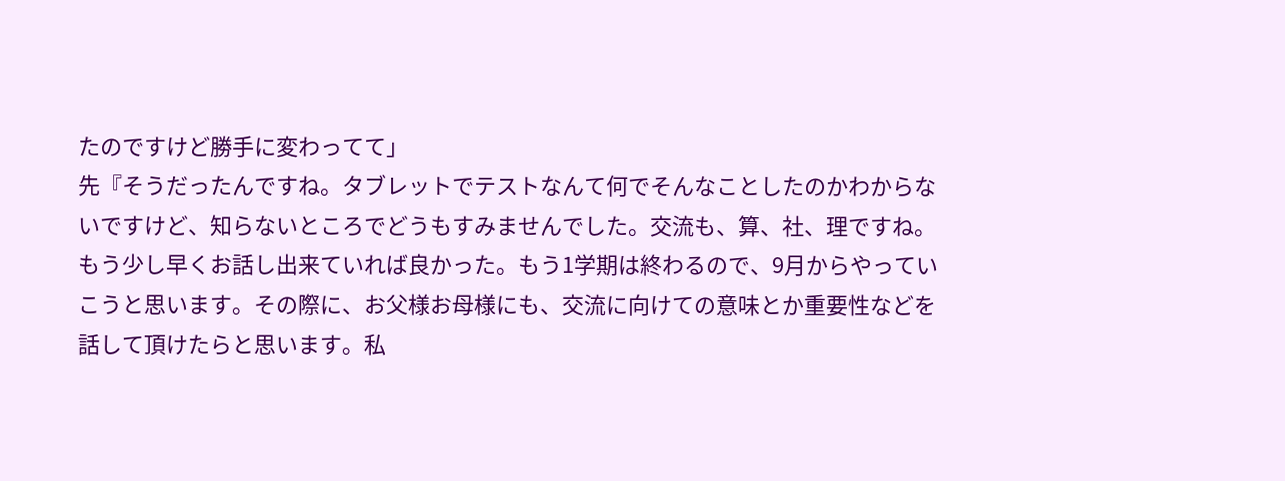たのですけど勝手に変わってて」
先『そうだったんですね。タブレットでテストなんて何でそんなことしたのかわからないですけど、知らないところでどうもすみませんでした。交流も、算、社、理ですね。もう少し早くお話し出来ていれば良かった。もう1学期は終わるので、9月からやっていこうと思います。その際に、お父様お母様にも、交流に向けての意味とか重要性などを話して頂けたらと思います。私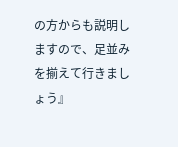の方からも説明しますので、足並みを揃えて行きましょう』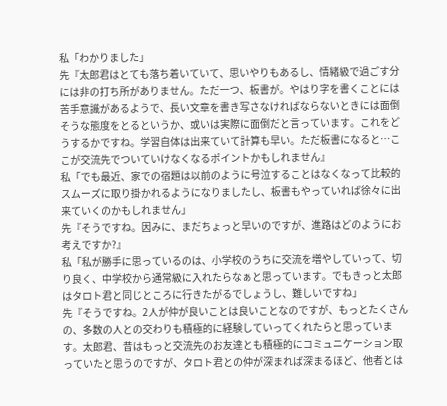私「わかりました」
先『太郎君はとても落ち着いていて、思いやりもあるし、情緒級で過ごす分には非の打ち所がありません。ただ一つ、板書が。やはり字を書くことには苦手意識があるようで、長い文章を書き写さなければならないときには面倒そうな態度をとるというか、或いは実際に面倒だと言っています。これをどうするかですね。学習自体は出来ていて計算も早い。ただ板書になると…ここが交流先でついていけなくなるポイントかもしれません』
私「でも最近、家での宿題は以前のように号泣することはなくなって比較的スムーズに取り掛かれるようになりましたし、板書もやっていれば徐々に出来ていくのかもしれません」
先『そうですね。因みに、まだちょっと早いのですが、進路はどのようにお考えですか?』
私「私が勝手に思っているのは、小学校のうちに交流を増やしていって、切り良く、中学校から通常級に入れたらなぁと思っています。でもきっと太郎はタロト君と同じところに行きたがるでしょうし、難しいですね」
先『そうですね。2人が仲が良いことは良いことなのですが、もっとたくさんの、多数の人との交わりも積極的に経験していってくれたらと思っています。太郎君、昔はもっと交流先のお友達とも積極的にコミュニケーション取っていたと思うのですが、タロト君との仲が深まれば深まるほど、他者とは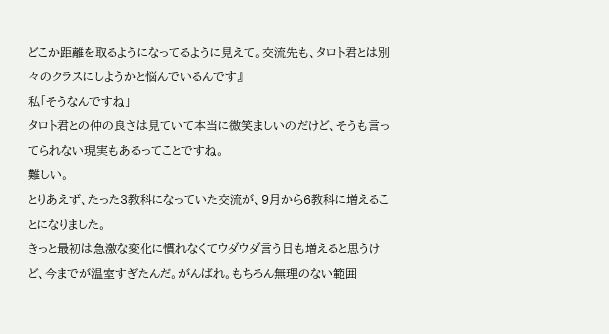どこか距離を取るようになってるように見えて。交流先も、タロト君とは別々のクラスにしようかと悩んでいるんです』
私「そうなんですね」
タロト君との仲の良さは見ていて本当に微笑ましいのだけど、そうも言ってられない現実もあるってことですね。
難しい。
とりあえず、たった3教科になっていた交流が、9月から6教科に増えることになりました。
きっと最初は急激な変化に慣れなくてウダウダ言う日も増えると思うけど、今までが温室すぎたんだ。がんばれ。もちろん無理のない範囲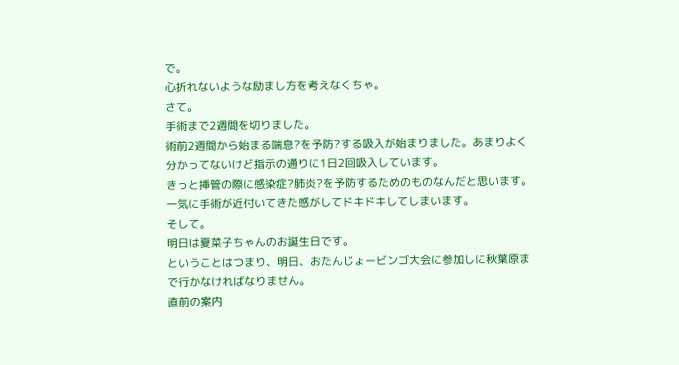で。
心折れないような励まし方を考えなくちゃ。
さて。
手術まで2週間を切りました。
術前2週間から始まる喘息?を予防?する吸入が始まりました。あまりよく分かってないけど指示の通りに1日2回吸入しています。
きっと挿管の際に感染症?肺炎?を予防するためのものなんだと思います。
一気に手術が近付いてきた感がしてドキドキしてしまいます。
そして。
明日は夏菜子ちゃんのお誕生日です。
ということはつまり、明日、おたんじょービンゴ大会に参加しに秋葉原まで行かなければなりません。
直前の案内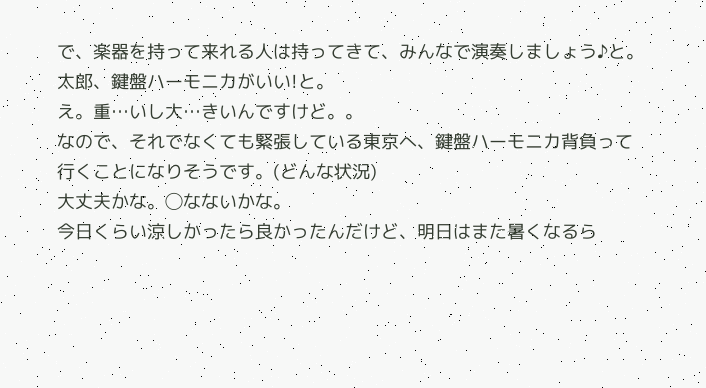で、楽器を持って来れる人は持ってきて、みんなで演奏しましょう♪と。
太郎、鍵盤ハーモニカがいい!と。
え。重…いし大…きいんですけど。。
なので、それでなくても緊張している東京へ、鍵盤ハーモニカ背負って行くことになりそうです。(どんな状況)
大丈夫かな。◯なないかな。
今日くらい涼しかったら良かったんだけど、明日はまた暑くなるら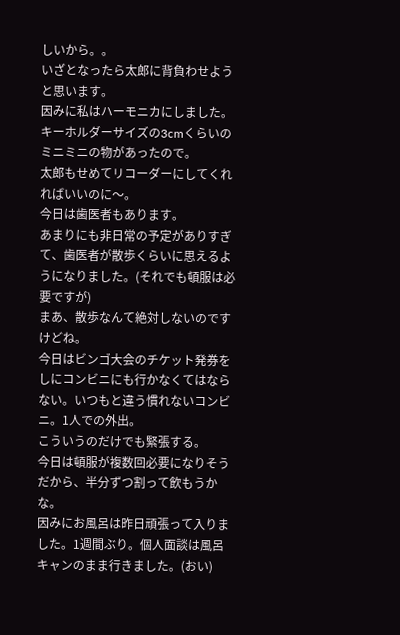しいから。。
いざとなったら太郎に背負わせようと思います。
因みに私はハーモニカにしました。キーホルダーサイズの3cmくらいのミニミニの物があったので。
太郎もせめてリコーダーにしてくれればいいのに〜。
今日は歯医者もあります。
あまりにも非日常の予定がありすぎて、歯医者が散歩くらいに思えるようになりました。(それでも頓服は必要ですが)
まあ、散歩なんて絶対しないのですけどね。
今日はビンゴ大会のチケット発券をしにコンビニにも行かなくてはならない。いつもと違う慣れないコンビニ。1人での外出。
こういうのだけでも緊張する。
今日は頓服が複数回必要になりそうだから、半分ずつ割って飲もうかな。
因みにお風呂は昨日頑張って入りました。1週間ぶり。個人面談は風呂キャンのまま行きました。(おい)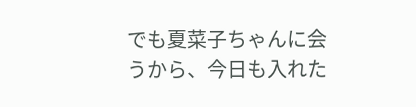でも夏菜子ちゃんに会うから、今日も入れた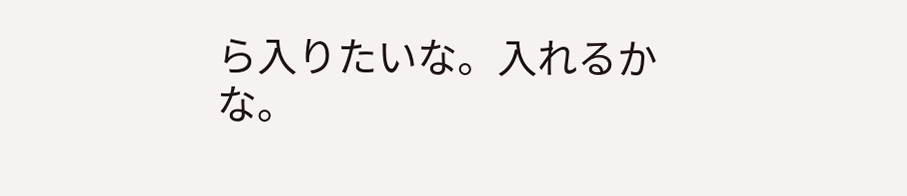ら入りたいな。入れるかな。